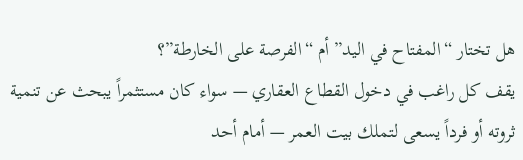هل تختار “المفتاح في اليد” أم “الفرصة على الخارطة”؟
يقف كل راغب في دخول القطاع العقاري — سواء كان مستثمراً يبحث عن تنمية ثروته أو فرداً يسعى لتملك بيت العمر — أمام أحد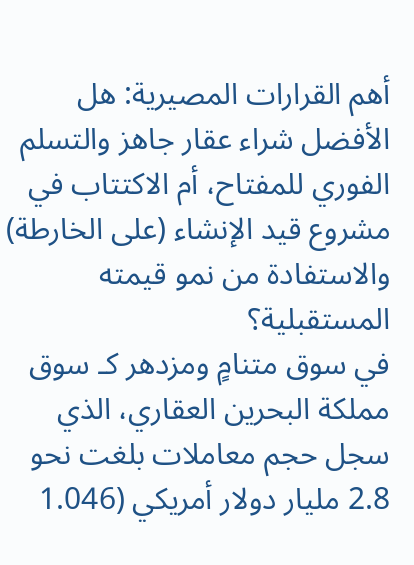أهم القرارات المصيرية: هل الأفضل شراء عقار جاهز والتسلم الفوري للمفتاح، أم الاكتتاب في مشروع قيد الإنشاء (على الخارطة) والاستفادة من نمو قيمته المستقبلية؟
في سوق متنامٍ ومزدهر كـ سوق مملكة البحرين العقاري، الذي سجل حجم معاملات بلغت نحو 2.8 مليار دولار أمريكي (1.046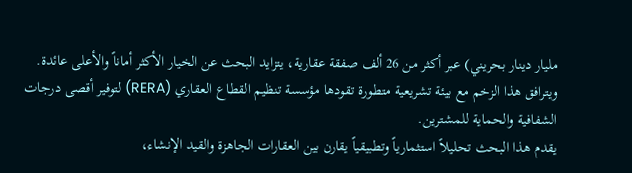مليار دينار بحريني) عبر أكثر من 26 ألف صفقة عقارية، يتزايد البحث عن الخيار الأكثر أماناً والأعلى عائدة. ويترافق هذا الزخم مع بيئة تشريعية متطورة تقودها مؤسسة تنظيم القطاع العقاري (RERA) لتوفير أقصى درجات الشفافية والحماية للمشترين.
يقدم هذا البحث تحليلاً استثمارياً وتطبيقياً يقارن بين العقارات الجاهزة والقيد الإنشاء،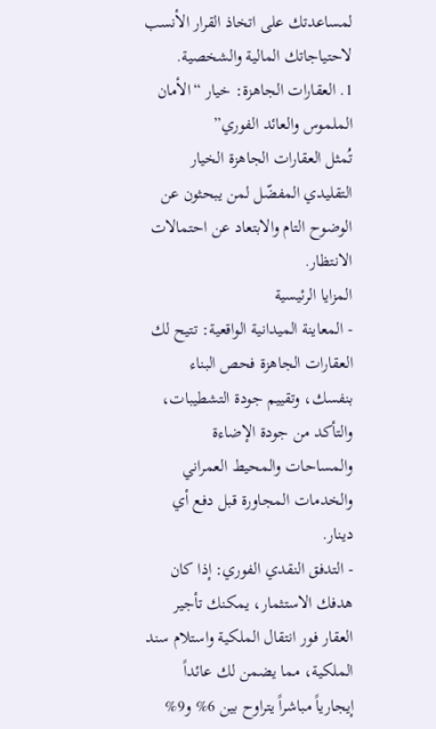لمساعدتك على اتخاذ القرار الأنسب لاحتياجاتك المالية والشخصية.
1. العقارات الجاهزة: خيار “الأمان الملموس والعائد الفوري”
تُمثل العقارات الجاهزة الخيار التقليدي المفضّل لمن يبحثون عن الوضوح التام والابتعاد عن احتمالات الانتظار.
المزايا الرئيسية
- المعاينة الميدانية الواقعية: تتيح لك العقارات الجاهزة فحص البناء بنفسك، وتقييم جودة التشطيبات، والتأكد من جودة الإضاءة والمساحات والمحيط العمراني والخدمات المجاورة قبل دفع أي دينار.
- التدفق النقدي الفوري: إذا كان هدفك الاستثمار، يمكنك تأجير العقار فور انتقال الملكية واستلام سند الملكية، مما يضمن لك عائداً إيجارياً مباشراً يتراوح بين 6% و9%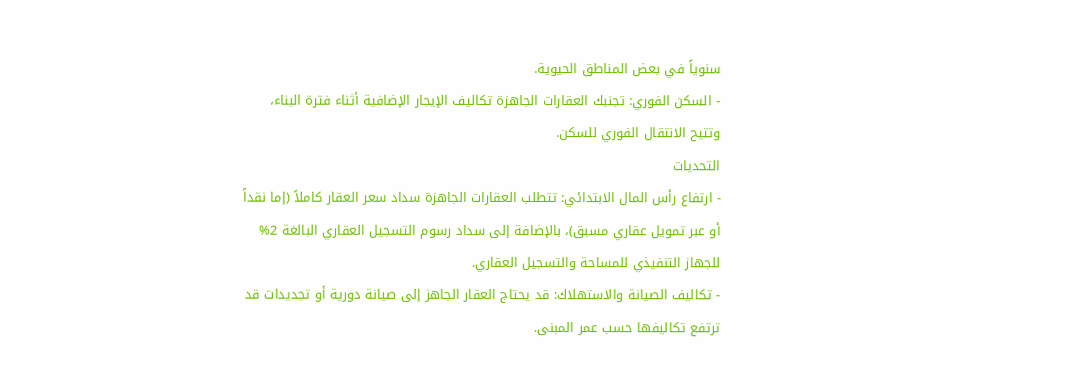سنوياً في بعض المناطق الحيوية.
- السكن الفوري: تجنبك العقارات الجاهزة تكاليف الإيجار الإضافية أثناء فترة البناء، وتتيح الانتقال الفوري للسكن.
التحديات
- ارتفاع رأس المال الابتدائي: تتطلب العقارات الجاهزة سداد سعر العقار كاملاً (إما نقداً أو عبر تمويل عقاري مسبق)، بالإضافة إلى سداد رسوم التسجيل العقاري البالغة 2% للجهاز التنفيذي للمساحة والتسجيل العقاري.
- تكاليف الصيانة والاستهلاك: قد يحتاج العقار الجاهز إلى صيانة دورية أو تجديدات قد ترتفع تكاليفها حسب عمر المبنى.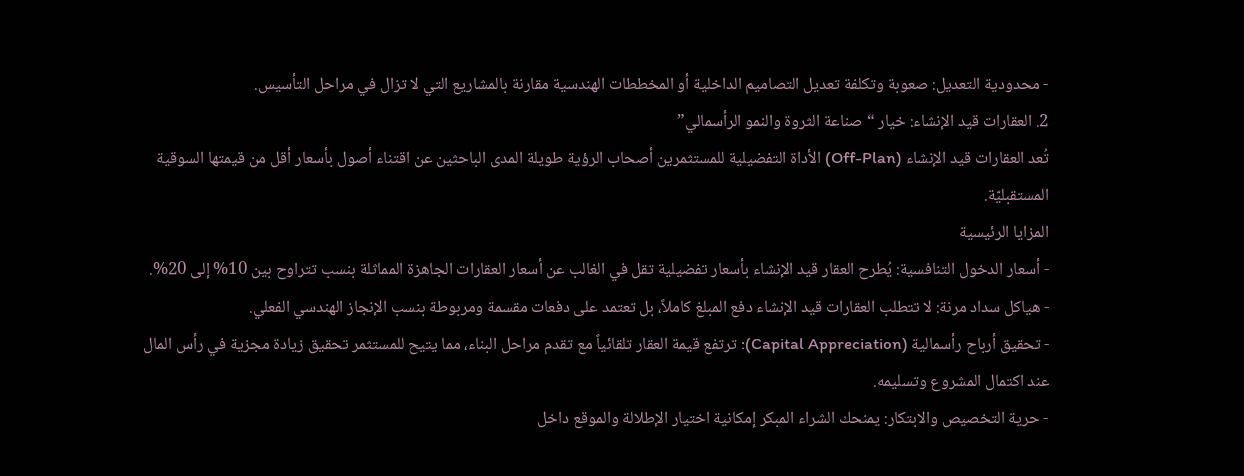- محدودية التعديل: صعوبة وتكلفة تعديل التصاميم الداخلية أو المخططات الهندسية مقارنة بالمشاريع التي لا تزال في مراحل التأسيس.
2. العقارات قيد الإنشاء: خيار “صناعة الثروة والنمو الرأسمالي”
تُعد العقارات قيد الإنشاء (Off-Plan) الأداة التفضيلية للمستثمرين أصحاب الرؤية طويلة المدى الباحثين عن اقتناء أصول بأسعار أقل من قيمتها السوقية المستقبليّة.
المزايا الرئيسية
- أسعار الدخول التنافسية: يُطرح العقار قيد الإنشاء بأسعار تفضيلية تقل في الغالب عن أسعار العقارات الجاهزة المماثلة بنسب تتراوح بين 10% إلى 20%.
- هياكل سداد مرنة: لا تتطلب العقارات قيد الإنشاء دفع المبلغ كاملاً، بل تعتمد على دفعات مقسمة ومربوطة بنسب الإنجاز الهندسي الفعلي.
- تحقيق أرباح رأسمالية (Capital Appreciation): ترتفع قيمة العقار تلقائياً مع تقدم مراحل البناء، مما يتيح للمستثمر تحقيق زيادة مجزية في رأس المال عند اكتمال المشروع وتسليمه.
- حرية التخصيص والابتكار: يمنحك الشراء المبكر إمكانية اختيار الإطلالة والموقع داخل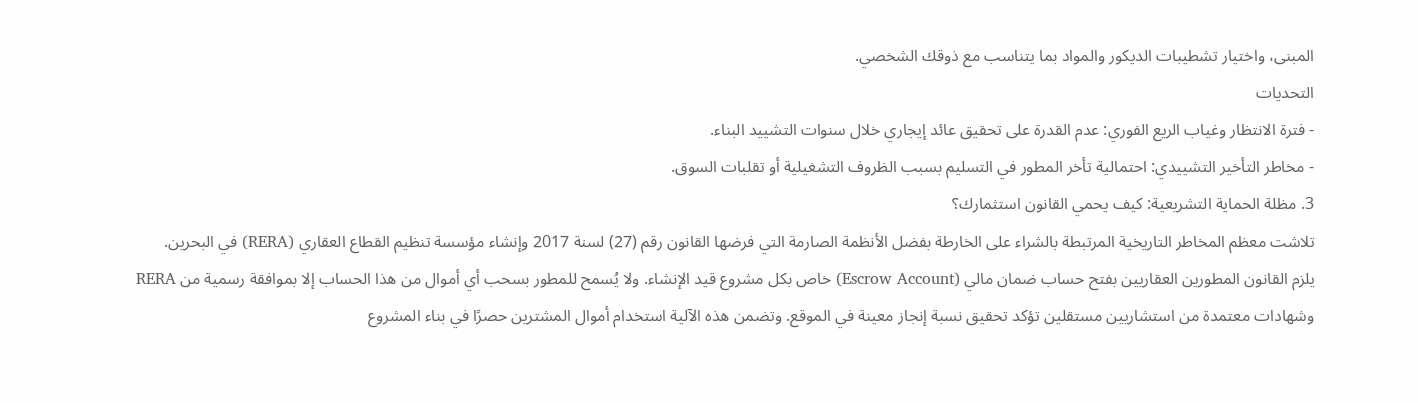المبنى، واختيار تشطيبات الديكور والمواد بما يتناسب مع ذوقك الشخصي.
التحديات
- فترة الانتظار وغياب الريع الفوري: عدم القدرة على تحقيق عائد إيجاري خلال سنوات التشييد البناء.
- مخاطر التأخير التشييدي: احتمالية تأخر المطور في التسليم بسبب الظروف التشغيلية أو تقلبات السوق.
3. مظلة الحماية التشريعية: كيف يحمي القانون استثمارك؟
تلاشت معظم المخاطر التاريخية المرتبطة بالشراء على الخارطة بفضل الأنظمة الصارمة التي فرضها القانون رقم (27) لسنة 2017 وإنشاء مؤسسة تنظيم القطاع العقاري (RERA) في البحرين.
يلزم القانون المطورين العقاريين بفتح حساب ضمان مالي (Escrow Account) خاص بكل مشروع قيد الإنشاء. ولا يُسمح للمطور بسحب أي أموال من هذا الحساب إلا بموافقة رسمية من RERA وشهادات معتمدة من استشاريين مستقلين تؤكد تحقيق نسبة إنجاز معينة في الموقع. وتضمن هذه الآلية استخدام أموال المشترين حصرًا في بناء المشروع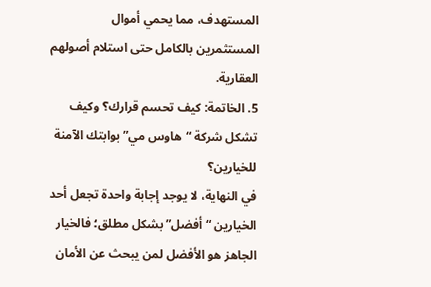المستهدف، مما يحمي أموال المستثمرين بالكامل حتى استلام أصولهم العقارية.
5. الخاتمة: كيف تحسم قرارك؟ وكيف تشكل شركة “هاوس مي” بوابتك الآمنة للخيارين؟
في النهاية، لا يوجد إجابة واحدة تجعل أحد الخيارين “أفضل” بشكل مطلق؛ فالخيار الجاهز هو الأفضل لمن يبحث عن الأمان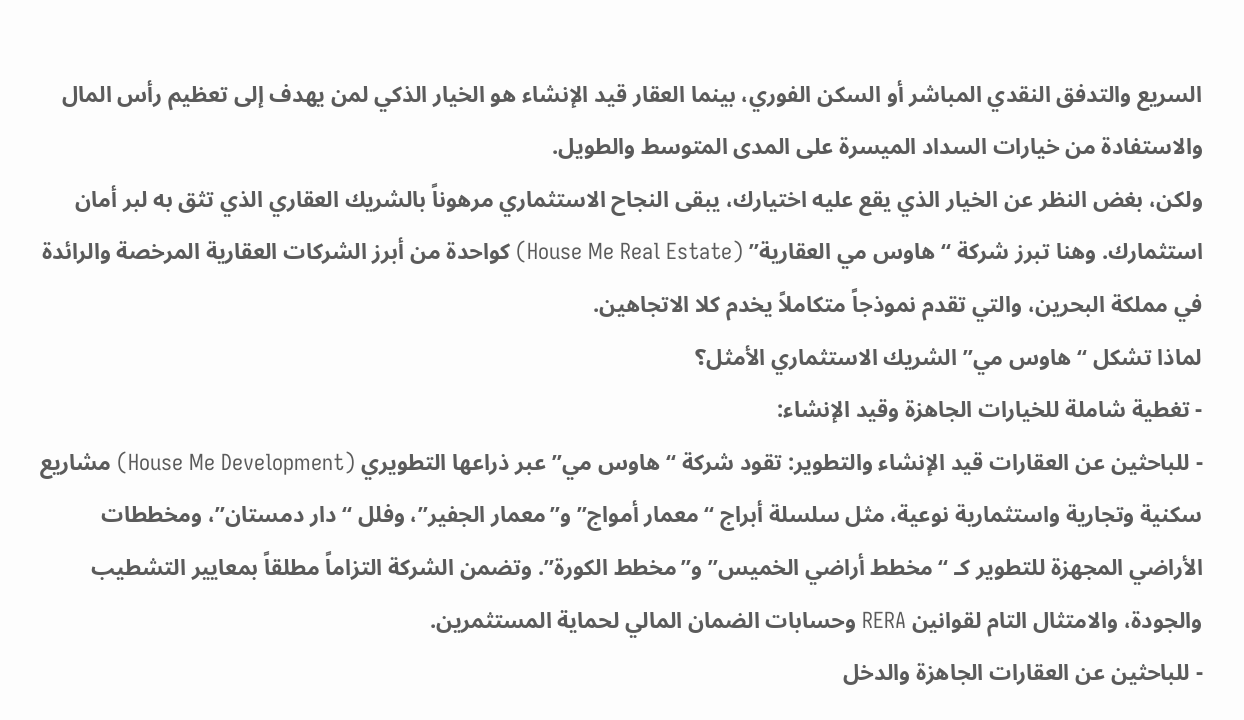السريع والتدفق النقدي المباشر أو السكن الفوري، بينما العقار قيد الإنشاء هو الخيار الذكي لمن يهدف إلى تعظيم رأس المال والاستفادة من خيارات السداد الميسرة على المدى المتوسط والطويل.
ولكن، بغض النظر عن الخيار الذي يقع عليه اختيارك، يبقى النجاح الاستثماري مرهوناً بالشريك العقاري الذي تثق به لبر أمان استثمارك. وهنا تبرز شركة “هاوس مي العقارية” (House Me Real Estate) كواحدة من أبرز الشركات العقارية المرخصة والرائدة في مملكة البحرين، والتي تقدم نموذجاً متكاملاً يخدم كلا الاتجاهين.
لماذا تشكل “هاوس مي” الشريك الاستثماري الأمثل؟
- تغطية شاملة للخيارات الجاهزة وقيد الإنشاء:
- للباحثين عن العقارات قيد الإنشاء والتطوير: تقود شركة “هاوس مي” عبر ذراعها التطويري (House Me Development) مشاريع سكنية وتجارية واستثمارية نوعية، مثل سلسلة أبراج “معمار أمواج” و”معمار الجفير”، وفلل “دار دمستان”، ومخططات الأراضي المجهزة للتطوير كـ “مخطط أراضي الخميس” و”مخطط الكورة”. وتضمن الشركة التزاماً مطلقاً بمعايير التشطيب والجودة، والامتثال التام لقوانين RERA وحسابات الضمان المالي لحماية المستثمرين.
- للباحثين عن العقارات الجاهزة والدخل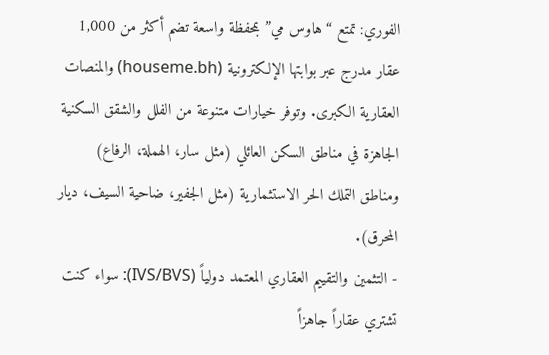الفوري: تمتع “هاوس مي” بمحفظة واسعة تضم أكثر من 1,000 عقار مدرج عبر بوابتها الإلكترونية (houseme.bh) والمنصات العقارية الكبرى. وتوفر خيارات متنوعة من الفلل والشقق السكنية الجاهزة في مناطق السكن العائلي (مثل سار، الهملة، الرفاع) ومناطق التملك الحر الاستثمارية (مثل الجفير، ضاحية السيف، ديار المحرق).
- التثمين والتقييم العقاري المعتمد دولياً (IVS/BVS): سواء كنت تشتري عقاراً جاهزاً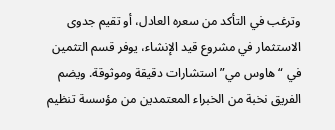وترغب في التأكد من سعره العادل، أو تقيم جدوى الاستثمار في مشروع قيد الإنشاء، يوفر قسم التثمين في “هاوس مي” استشارات دقيقة وموثوقة. ويضم الفريق نخبة من الخبراء المعتمدين من مؤسسة تنظيم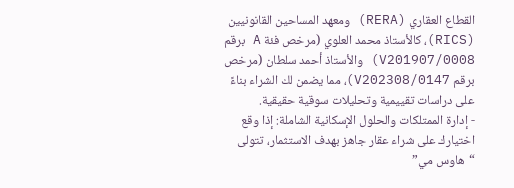القطاع العقاري (RERA) ومعهد المساحين القانونيين (RICS)، كالأستاذ محمد العلوي (مرخص فئة A برقم V201907/0008) والأستاذ أحمد سلطان (مرخص برقم V202308/0147)، مما يضمن لك الشراء بناءً على دراسات تقييمية وتحليلات سوقية حقيقية.
- إدارة الممتلكات والحلول الإسكانية الشاملة: إذا وقع اختيارك على شراء عقار جاهز بهدف الاستثمار، تتولى “هاوس مي”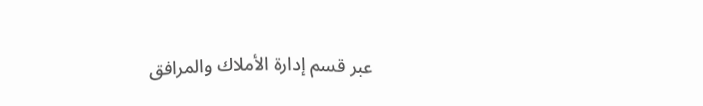عبر قسم إدارة الأملاك والمرافق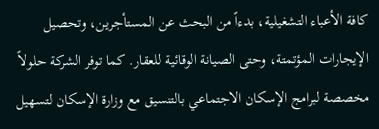كافة الأعباء التشغيلية، بدءاً من البحث عن المستأجرين، وتحصيل الإيجارات المؤتمتة، وحتى الصيانة الوقائية للعقار. كما توفر الشركة حلولاً مخصصة لبرامج الإسكان الاجتماعي بالتنسيق مع وزارة الإسكان لتسهيل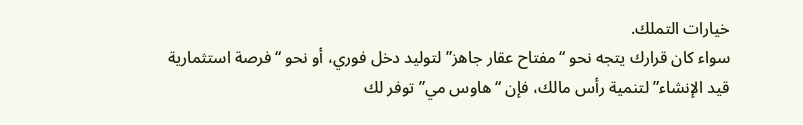خيارات التملك.
سواء كان قرارك يتجه نحو “مفتاح عقار جاهز” لتوليد دخل فوري، أو نحو “فرصة استثمارية قيد الإنشاء” لتنمية رأس مالك، فإن “هاوس مي” توفر لك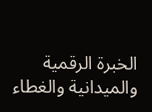الخبرة الرقمية والميدانية والغطاء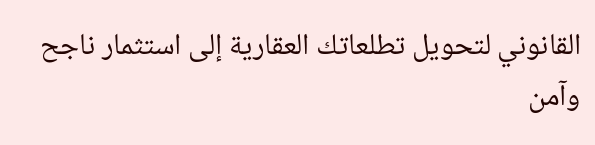القانوني لتحويل تطلعاتك العقارية إلى استثمار ناجح وآمن